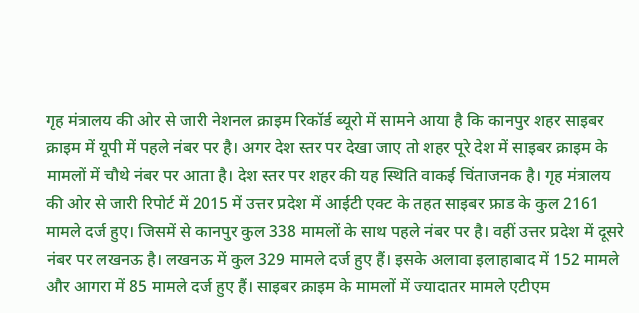गृह मंत्रालय की ओर से जारी नेशनल क्राइम रिकॉर्ड ब्यूरो में सामने आया है कि कानपुर शहर साइबर क्राइम में यूपी में पहले नंबर पर है। अगर देश स्तर पर देखा जाए तो शहर पूरे देश में साइबर क्राइम के मामलों में चौथे नंबर पर आता है। देश स्तर पर शहर की यह स्थिति वाकई चिंताजनक है। गृह मंत्रालय की ओर से जारी रिपोर्ट में 2015 में उत्तर प्रदेश में आईटी एक्ट के तहत साइबर फ्राड के कुल 2161 मामले दर्ज हुए। जिसमें से कानपुर कुल 338 मामलों के साथ पहले नंबर पर है। वहीं उत्तर प्रदेश में दूसरे नंबर पर लखनऊ है। लखनऊ में कुल 329 मामले दर्ज हुए हैं। इसके अलावा इलाहाबाद में 152 मामले और आगरा में 85 मामले दर्ज हुए हैं। साइबर क्राइम के मामलों में ज्यादातर मामले एटीएम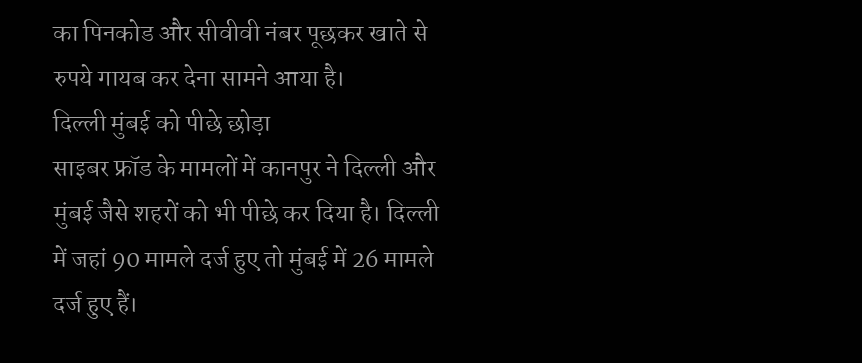का पिनकोड और सीवीवी नंबर पूछकर खाते से रुपये गायब कर देना सामने आया है।
दिल्ली मुंबई को पीछे छोड़ा
साइबर फ्रॉड के मामलों में कानपुर ने दिल्ली और मुंबई जैसे शहरों को भी पीछे कर दिया है। दिल्ली में जहां 90 मामले दर्ज हुए तो मुंबई में 26 मामले दर्ज हुए हैं।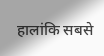हालांकि सबसे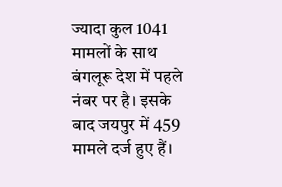ज्यादा कुल 1041 मामलों के साथ बंगलूरू देश में पहले नंबर पर है। इसके बाद जयपुर में 459 मामले दर्ज हुए हैं।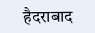हैदराबाद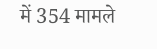में 354 मामले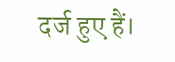दर्ज हुए हैं।